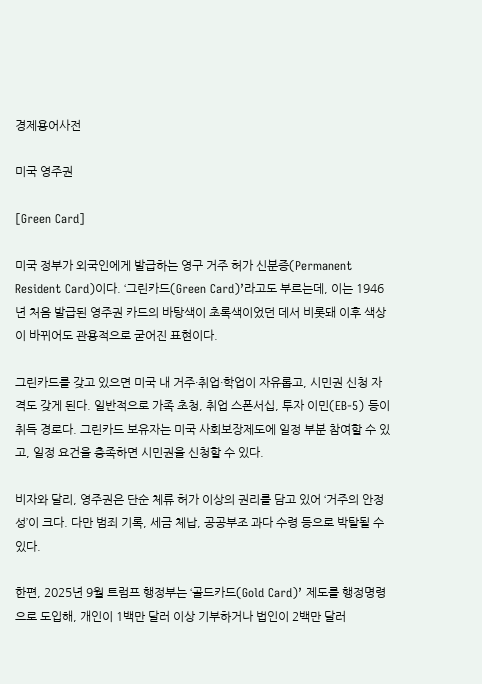경제용어사전

미국 영주권

[Green Card]

미국 정부가 외국인에게 발급하는 영구 거주 허가 신분증(Permanent Resident Card)이다. ‘그린카드(Green Card)’라고도 부르는데, 이는 1946년 처음 발급된 영주권 카드의 바탕색이 초록색이었던 데서 비롯돼 이후 색상이 바뀌어도 관용적으로 굳어진 표현이다.

그린카드를 갖고 있으면 미국 내 거주·취업·학업이 자유롭고, 시민권 신청 자격도 갖게 된다. 일반적으로 가족 초청, 취업 스폰서십, 투자 이민(EB-5) 등이 취득 경로다. 그린카드 보유자는 미국 사회보장제도에 일정 부분 참여할 수 있고, 일정 요건을 충족하면 시민권을 신청할 수 있다.

비자와 달리, 영주권은 단순 체류 허가 이상의 권리를 담고 있어 ‘거주의 안정성’이 크다. 다만 범죄 기록, 세금 체납, 공공부조 과다 수령 등으로 박탈될 수 있다.

한편, 2025년 9월 트럼프 행정부는 ‘골드카드(Gold Card)’ 제도를 행정명령으로 도입해, 개인이 1백만 달러 이상 기부하거나 법인이 2백만 달러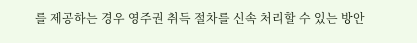를 제공하는 경우 영주권 취득 절차를 신속 처리할 수 있는 방안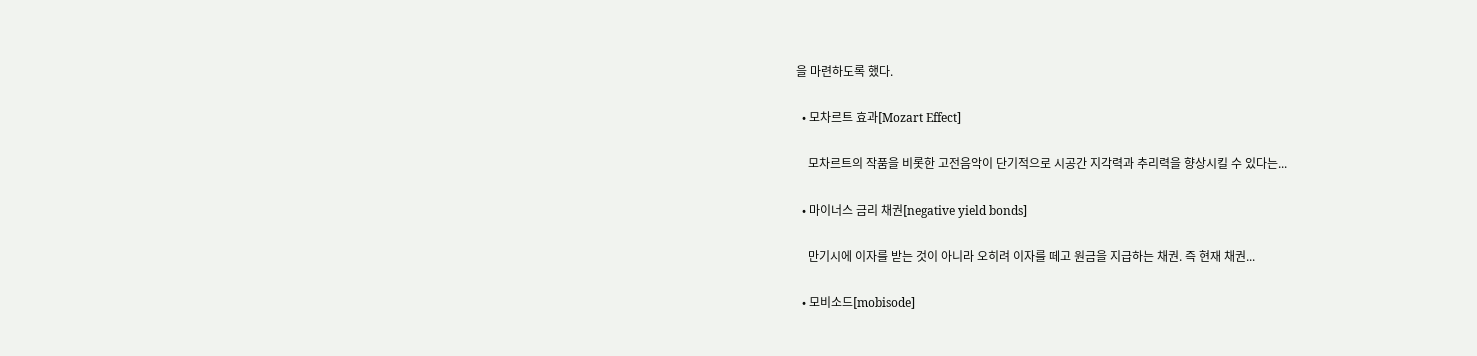을 마련하도록 했다.

  • 모차르트 효과[Mozart Effect]

    모차르트의 작품을 비롯한 고전음악이 단기적으로 시공간 지각력과 추리력을 향상시킬 수 있다는...

  • 마이너스 금리 채권[negative yield bonds]

    만기시에 이자를 받는 것이 아니라 오히려 이자를 떼고 원금을 지급하는 채권. 즉 현재 채권...

  • 모비소드[mobisode]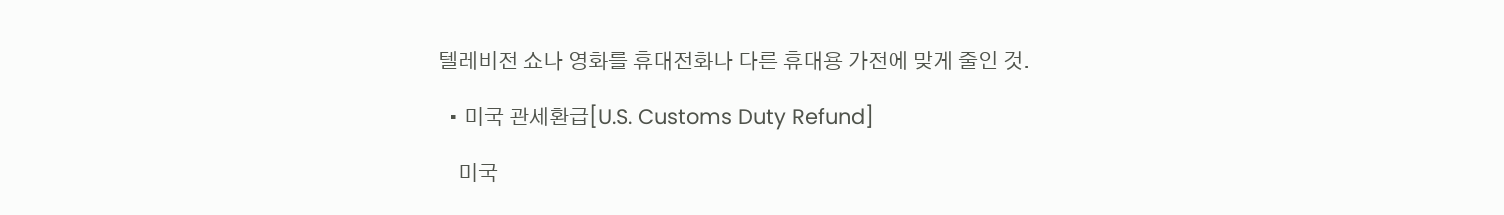텔레비전 쇼나 영화를 휴대전화나 다른 휴대용 가전에 맞게 줄인 것.

  • 미국 관세환급[U.S. Customs Duty Refund]

    미국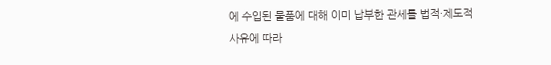에 수입된 물품에 대해 이미 납부한 관세를 법적·제도적 사유에 따라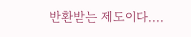반환받는 제도이다....